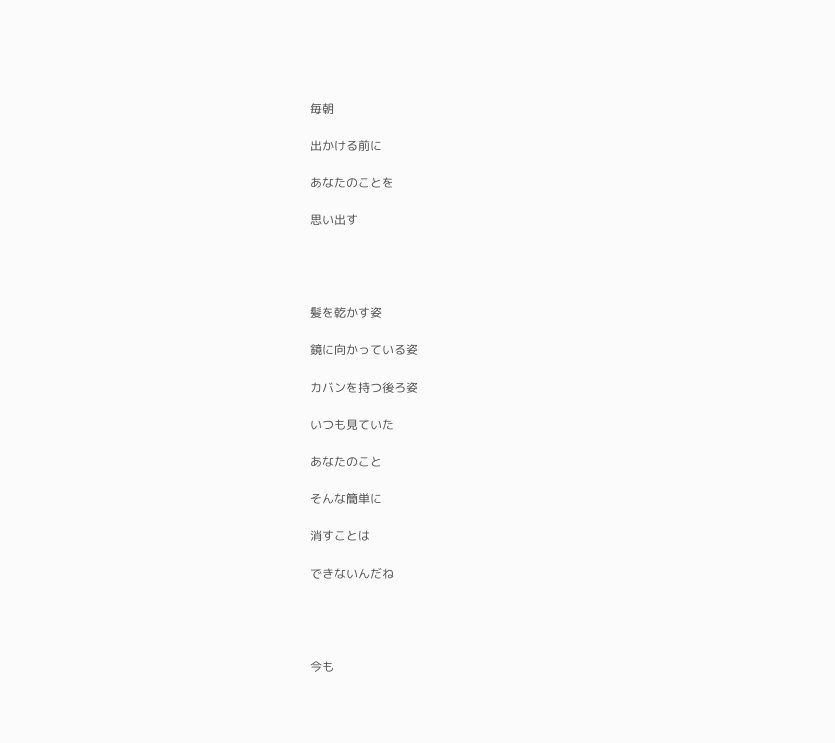毎朝

出かける前に

あなたのことを

思い出す




髪を乾かす姿

鏡に向かっている姿

カバンを持つ後ろ姿

いつも見ていた

あなたのこと

そんな簡単に

消すことは

できないんだね




今も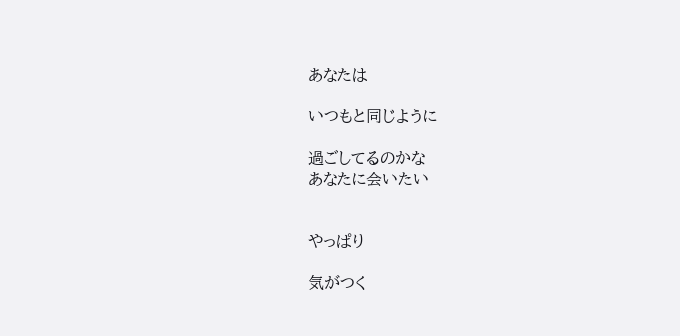あなたは

いつもと同じように

過ごしてるのかな
あなたに会いたい


やっぱり

気がつく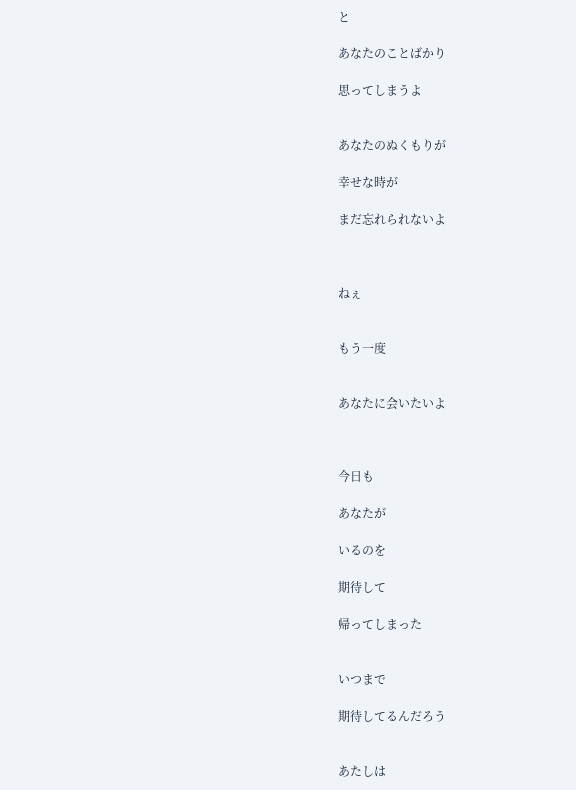と

あなたのことばかり

思ってしまうよ


あなたのぬくもりが

幸せな時が

まだ忘れられないよ



ねぇ


もう一度


あなたに会いたいよ



今日も

あなたが

いるのを

期待して

帰ってしまった


いつまで

期待してるんだろう


あたしは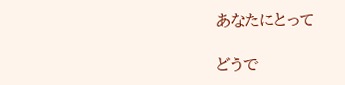あなたにとって

どうで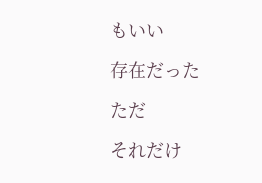もいい

存在だった

ただ

それだけ